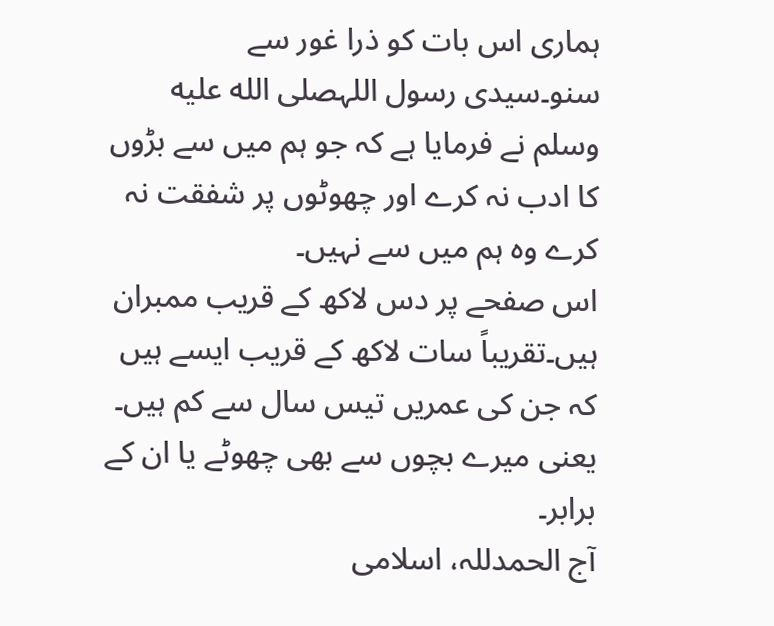ہماری اس بات کو ذرا غور سے سنو۔سیدی رسول اللہصلى الله عليه وسلم نے فرمایا ہے کہ جو ہم میں سے بڑوں کا ادب نہ کرے اور چھوٹوں پر شفقت نہ کرے وہ ہم میں سے نہیں۔
اس صفحے پر دس لاکھ کے قریب ممبران ہیں۔تقریباً سات لاکھ کے قریب ایسے ہیں کہ جن کی عمریں تیس سال سے کم ہیں۔ یعنی میرے بچوں سے بھی چھوٹے یا ان کے برابر۔
آج الحمدللہ، اسلامی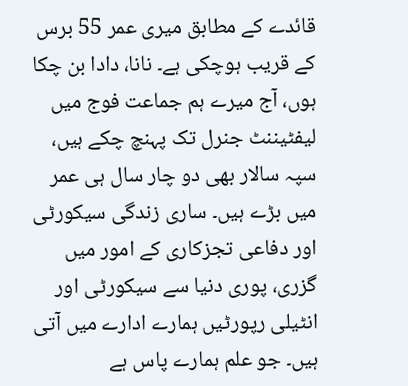قائدے کے مطابق میری عمر 55 برس کے قریب ہوچکی ہے۔ نانا، دادا بن چکا ہوں، آج میرے ہم جماعت فوج میں لیفٹیننٹ جنرل تک پہنچ چکے ہیں، سپہ سالار بھی دو چار سال ہی عمر میں بڑے ہیں۔ ساری زندگی سیکورٹی اور دفاعی تجزکاری کے امور میں گزری، پوری دنیا سے سیکورٹی اور انٹیلی رپورٹیں ہمارے ادارے میں آتی ہیں۔ جو علم ہمارے پاس ہے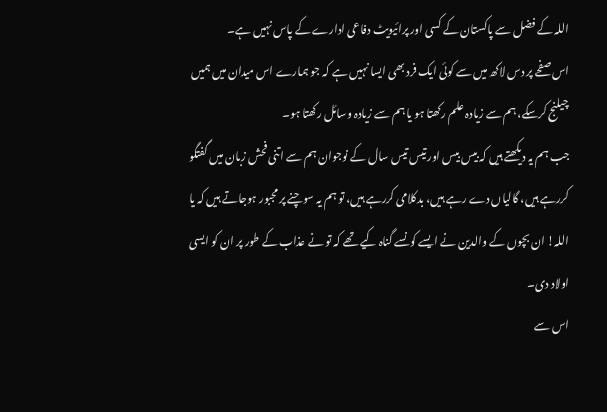اللہ کے فضل سے پاکستان کے کسی اور پرائیویٹ دفاعی ادارے کے پاس نہیں ہے۔
اس صفحے پر دس لاکھ میں سے کوئی ایک فرد بھی ایسا نہیں ہے کہ جو ہمارے اس میدان میں ہمیں چیلنج کرسکے، ہم سے زیادہ علم رکھتا ہو یا ہم سے زیادہ وسائل رکھتا ہو۔
جب ہم یہ دیکھتے ہیں کہ بیس بیس اور تیس تیس سال کے نوجوان ہم سے اتنی فحش زبان میں گفتگو کررہے ہیں، گالیاں دے رہے ہیں، بدکلامی کررہے ہیں، تو ہم یہ سوچنے پر مجبور ہوجاتے ہیں کہ یا اللہ! ان بچوں کے والدین نے ایسے کونسے گناہ کیے تھے کہ تو نے عذاب کے طور پر ان کو ایسی اولاد دی۔
اس سے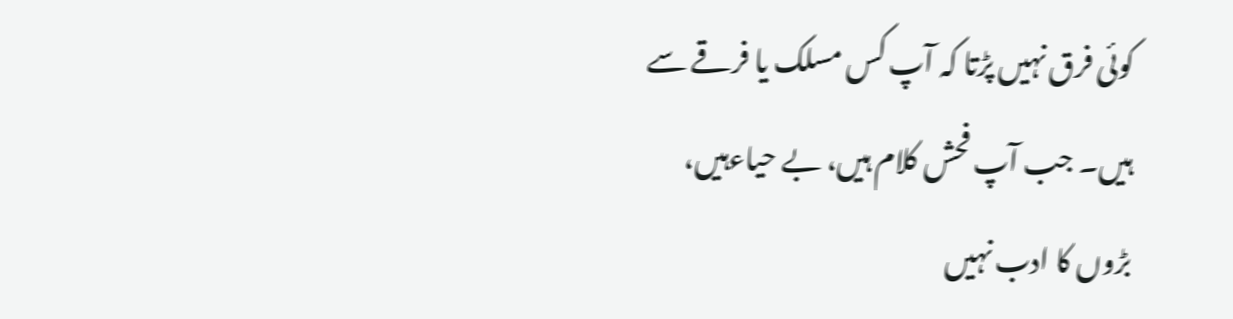کوئی فرق نہیں پڑتا کہ آپ کس مسلک یا فرقے سے ہیں۔ جب آپ فحش کلام ہیں، بے حیاءہیں، بڑوں کا ادب نہیں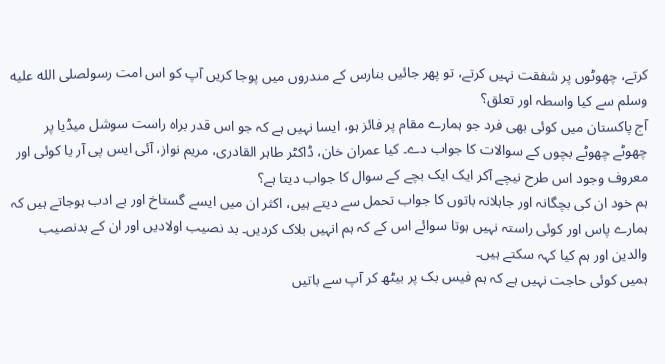کرتے، چھوٹوں پر شفقت نہیں کرتے، تو پھر جائیں بنارس کے مندروں میں پوجا کریں آپ کو اس امت رسولصلى الله عليه وسلم سے کیا واسطہ اور تعلق؟
آج پاکستان میں کوئی بھی فرد جو ہمارے مقام پر فائز ہو، ایسا نہیں ہے کہ جو اس قدر براہ راست سوشل میڈیا پر چھوٹے چھوٹے بچوں کے سوالات کا جواب دے۔ کیا عمران خان، ڈاکٹر طاہر القادری، مریم نواز، آئی ایس پی آر یا کوئی اور معروف وجود اس طرح نیچے آکر ایک ایک بچے کے سوال کا جواب دیتا ہے؟
ہم خود ان کی بچگانہ اور جاہلانہ باتوں کا جواب تحمل سے دیتے ہیں، اکثر ان میں ایسے گستاخ اور بے ادب ہوجاتے ہیں کہ ہمارے پاس اور کوئی راستہ نہیں ہوتا سوائے اس کے کہ ہم انہیں بلاک کردیں۔ بد نصیب اولادیں اور ان کے بدنصیب والدین اور ہم کیا کہہ سکتے ہیں۔
ہمیں کوئی حاجت نہیں ہے کہ ہم فیس بک پر بیٹھ کر آپ سے باتیں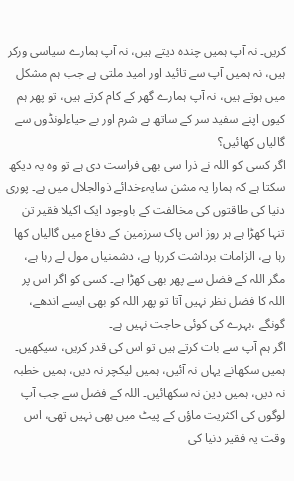کریں۔ نہ آپ ہمیں چندہ دیتے ہیں، نہ آپ ہمارے سیاسی ورکر ہیں، نہ ہمیں آپ سے تائید اور امید ملتی ہے جب ہم مشکل میں ہوتے ہیں، نہ آپ ہمارے گھر کے کام کرتے ہیں، تو پھر ہم کیوں اپنے سفید سر کے ساتھ بے شرم اور بے حیاءلونڈوں سے گالیاں کھائیں؟
اگر کسی کو اللہ نے ذرا سی بھی فراست دی ہے تو وہ یہ دیکھ سکتا ہے کہ ہمارا یہ مشن سایہءخدائے ذوالجلال میں ہے۔ پوری دنیا کی طاقتوں کی مخالفت کے باوجود ایک اکیلا فقیر تن تنہا کھڑا ہے ہر روز اس پاک سرزمین کے دفاع میں گالیاں کھا رہا ہے، الزامات برداشت کررہا ہے، دشمنیاں مول لے رہا ہے، مگر اللہ کے فضل سے پھر بھی کھڑا ہے۔ کسی کو اگر اس پر اللہ کا فضل نظر نہیں آتا تو پھر اللہ کو بھی ایسے اندھے، گونگے ،بہرے کی کوئی حاجت نہیں ہے۔
اگر ہم آپ سے بات کرتے ہیں تو اس کی قدر کریں، سیکھیں۔ ہمیں سکھانے یہاں نہ آئیں، ہمیں لیکچر نہ دیں، ہمیں خطبہ نہ دیں، ہمیں دین نہ سکھائیں۔ اللہ کے فضل سے جب آپ لوگوں کی اکثریت ماؤں کے پیٹ میں بھی نہیں تھی، اس وقت یہ فقیر دنیا کی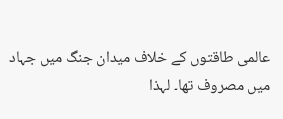عالمی طاقتوں کے خلاف میدان جنگ میں جہاد میں مصروف تھا۔ لہذا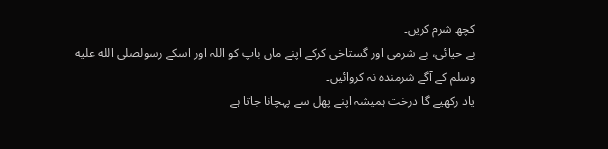کچھ شرم کریں۔
بے حیائی، بے شرمی اور گستاخی کرکے اپنے ماں باپ کو اللہ اور اسکے رسولصلى الله عليه وسلم کے آگے شرمندہ نہ کروائیں۔
یاد رکھیے گا درخت ہمیشہ اپنے پھل سے پہچانا جاتا ہے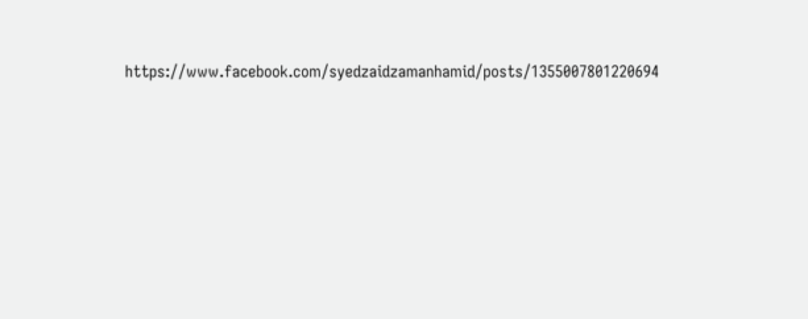https://www.facebook.com/syedzaidzamanhamid/posts/1355007801220694